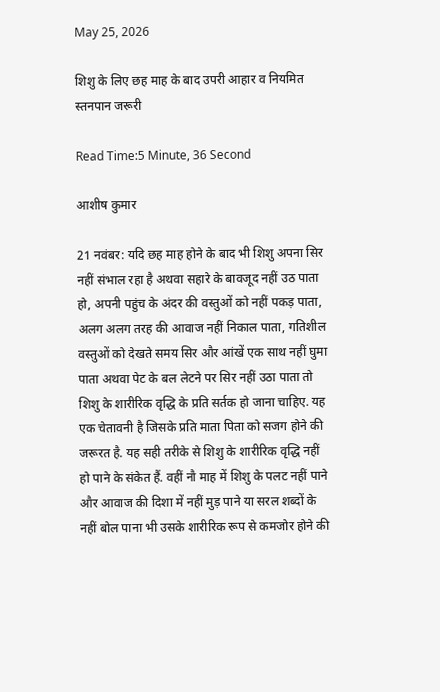May 25, 2026

शिशु के लिए छह माह के बाद उपरी आहार व नियमित स्तनपान जरूरी

Read Time:5 Minute, 36 Second

आशीष कुमार

21 नवंबर: यदि छह माह होने के बाद भी शिशु अपना सिर नहीं संभाल रहा है अथवा सहारे के बावजूद नहीं उठ पाता हो, अपनी पहुंच के अंदर की वस्तुओं को नहीं पकड़ पाता, अलग अलग तरह की आवाज नहीं निकाल पाता, गतिशील वस्तुओं को देखते समय सिर और आंखें एक साथ नहीं घुमा पाता अथवा पेट के बल लेटने पर सिर नहीं उठा पाता तो शिशु के शारीरिक वृद्धि के प्रति सर्तक हो जाना चाहिए. यह एक चेतावनी है जिसके प्रति माता पिता को सजग होने की जरूरत है. यह सही तरीके से शिशु के शारीरिक वृद्धि नहीं हो पाने के संकेत हैं. वहीं नौ माह में शिशु के पलट नहीं पाने और आवाज की दिशा में नहीं मुड़ पाने या सरल शब्दों के नहीं बोल पाना भी उसके शारीरिक रूप से कमजोर होने की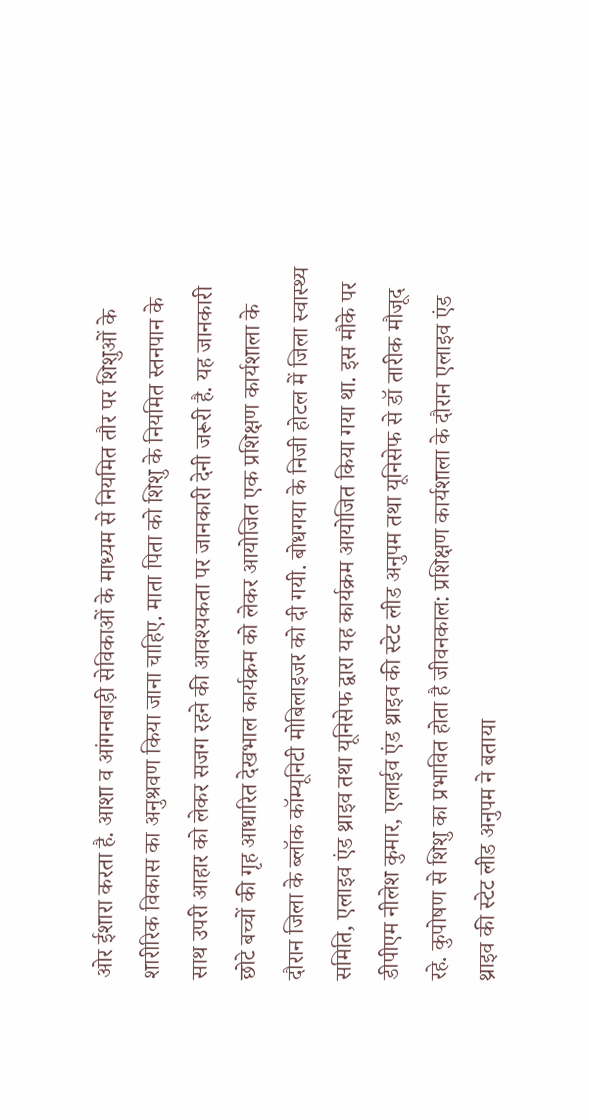ओर ईशारा करता है. आशा व आंगनबाड़ी सेविकाओं के माध्यम से नियमित तौर पर शिशुओं के शारीरिक विकास का अनुश्रवण किया जाना चाहिए. माता पिता को शिशु के नियमित स्तनपान के साथ उपरी आहार को लेकर सजग रहने की आवश्यकता पर जानकारी देनी जरूरी है. यह जानकारी छोटे बच्चों की गृह आधारित देखभाल कार्यक्रम को लेकर आयोजित एक प्रशिक्षण कार्यशाला के दौरान जिला के ब्लॉक कॉम्यूनिटी मोबिलाइजर को दी गयी. बोधगया के निजी होटल में जिला स्वास्थ्य समिति, एलाइव एंड थ्राइव तथा यूनिसेफ द्वारा यह कार्यक्रम आयोजित किया गया था. इस मौके पर डीपीएम नीलेश कुमार, एलाईव एंड थ्राइव की स्टेट लीड अनुपम तथा यूनिसेफ से डॉ तारीक मौजूद रहे. कुपोषण से शिशु का प्रभावित होता है जीवनकाल: प्रशिक्षण कार्यशाला के दौरान एलाइव एंड थ्राइव की स्टेट लीड अनुपम ने बताया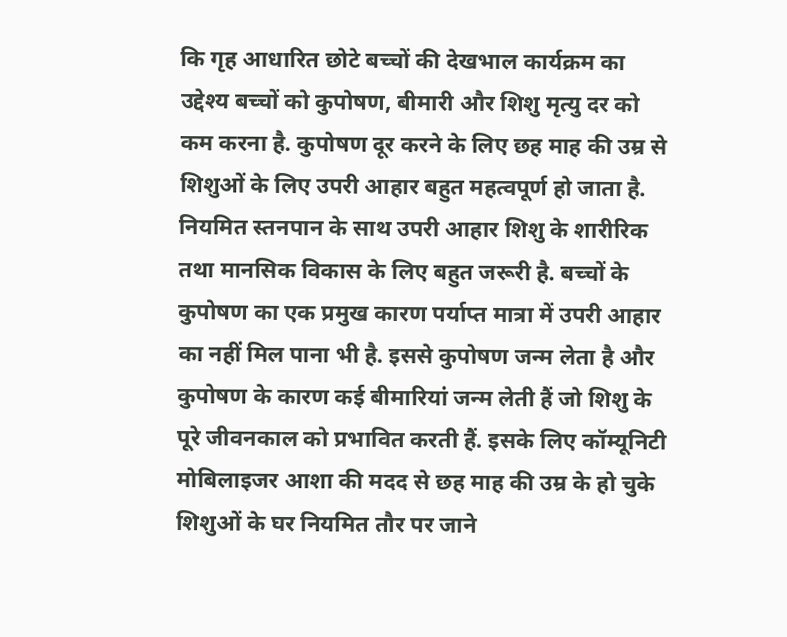कि गृह आधारित छोटे बच्चों की देखभाल कार्यक्रम का उद्देश्य बच्चों को कुपोषण, बीमारी और शिशु मृत्यु दर को कम करना है. कुपोषण दूर करने के लिए छह माह की उम्र से शिशुओं के लिए उपरी आहार बहुत महत्वपूर्ण हो जाता है. नियमित स्तनपान के साथ उपरी आहार शिशु के शारीरिक तथा मानसिक विकास के लिए बहुत जरूरी है. बच्चों के कुपोषण का एक प्रमुख कारण पर्याप्त मात्रा में उपरी आहार का नहीं मिल पाना भी है. इससे कुपोषण जन्म लेता है और कुपोषण के कारण कई बीमारियां जन्म लेती हैं जो शिशु के पूरे जीवनकाल को प्रभावित करती हैं. इसके लिए कॉम्यूनिटी मोबिलाइजर आशा की मदद से छह माह की उम्र के हो चुके शिशुओं के घर नियमित तौर पर जाने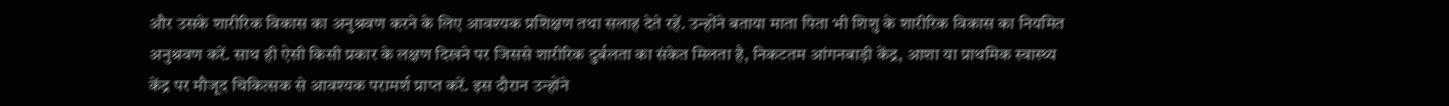और उसके शारीरिक विकास का अनुश्रवण करने के लिए आवश्यक प्रशिक्षण तथा सलाह देते रहें. उन्होंने बताया माता पिता भी शिशु के शारीरिक विकास का नियमित अनुश्रवण करें. साथ ही ऐसी किसी प्रकार के लक्षण दिखने पर जिससे शारीरिक दुर्बलता का संकेत मिलता है, निकटतम आंगनबाड़ी केंद्र, आशा या प्राथमिक स्वास्थ्य केंद्र पर मौजूद चिकित्सक से आवश्यक परामर्श प्राप्त करें. इस दौरान उन्होंने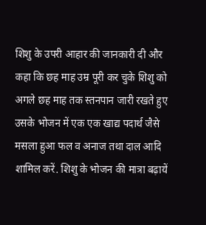शिशु के उपरी आहार की जानकारी दी और कहा कि छह माह उम्र पूरी कर चुके शिशु को अगले छह माह तक स्तनपान जारी रखते हुए उसके भोजन में एक एक खाद्य पदार्थ जैसे मसला हुआ फल व अनाज तथा दाल आदि शामिल करें. शिशु के भोजन की मात्रा बढ़ायें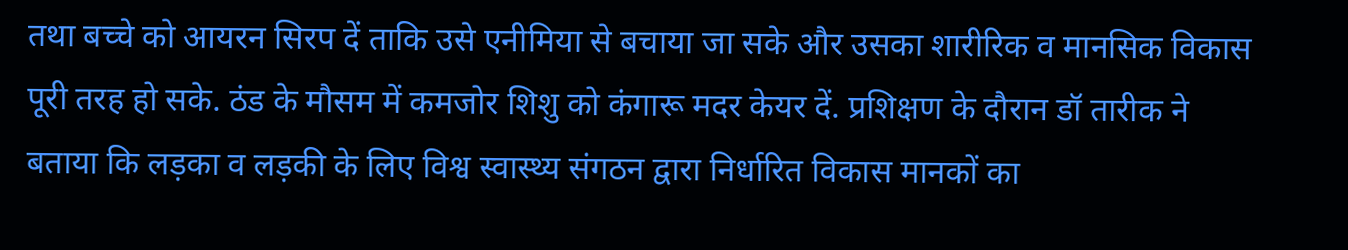तथा बच्चे को आयरन सिरप दें ताकि उसे एनीमिया से बचाया जा सके और उसका शारीरिक व मानसिक विकास पूरी तरह हो सके. ठंड के मौसम में कमजोर शिशु को कंगारू मदर केयर दें. प्रशिक्षण के दौरान डॉ तारीक ने बताया कि लड़का व लड़की के लिए विश्व स्वास्थ्य संगठन द्वारा निर्धारित विकास मानकों का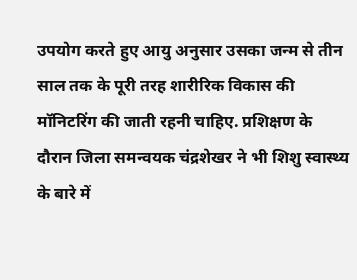उपयोग करते हुए आयु अनुसार उसका जन्म से तीन साल तक के पूरी तरह शारीरिक विकास की मॉनिटरिंग की जाती रहनी चाहिए. प्रशिक्षण के दौरान जिला समन्वयक चंद्रशेखर ने भी शिशु स्वास्थ्य के बारे में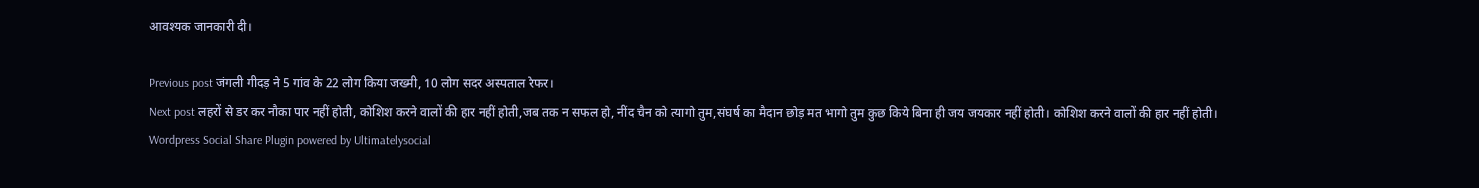आवश्यक जानकारी दी।

Previous post जंगली गीदड़ ने 5 गांव के 22 लोग किया जख्मी, 10 लोग सदर अस्पताल रेफर।
Next post लहरों से डर कर नौका पार नहीं होती, कोशिश करने वालों की हार नहीं होती,जब तक न सफल हो, नींद चैन को त्यागो तुम,संघर्ष का मैदान छोड़ मत भागो तुम कुछ किये बिना ही जय जयकार नहीं होती। कोशिश करने वालों की हार नहीं होती।
Wordpress Social Share Plugin powered by Ultimatelysocial